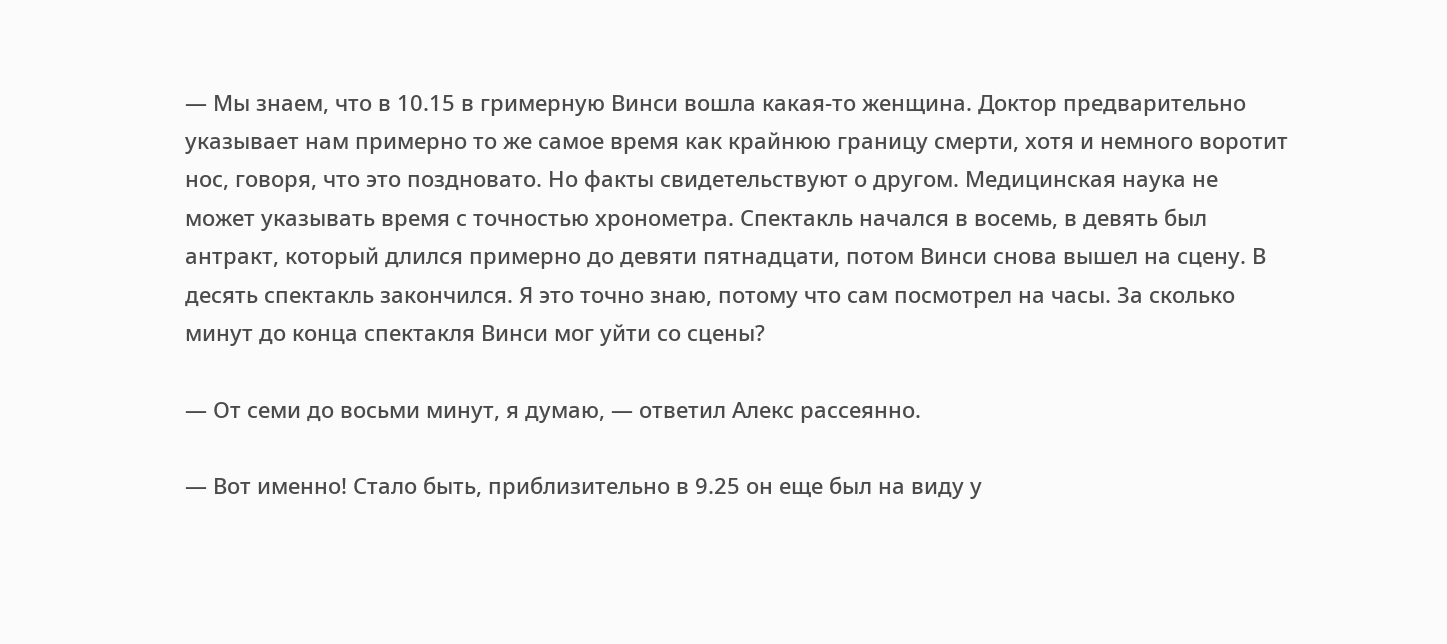— Мы знаем, что в 10.15 в гримерную Винси вошла какая-то женщина. Доктор предварительно указывает нам примерно то же самое время как крайнюю границу смерти, хотя и немного воротит нос, говоря, что это поздновато. Но факты свидетельствуют о другом. Медицинская наука не может указывать время с точностью хронометра. Спектакль начался в восемь, в девять был антракт, который длился примерно до девяти пятнадцати, потом Винси снова вышел на сцену. В десять спектакль закончился. Я это точно знаю, потому что сам посмотрел на часы. За сколько минут до конца спектакля Винси мог уйти со сцены?

— От семи до восьми минут, я думаю, — ответил Алекс рассеянно.

— Вот именно! Стало быть, приблизительно в 9.25 он еще был на виду у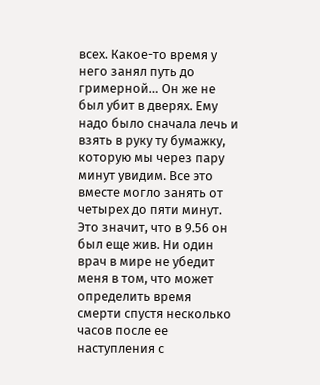всех. Какое-то время у него занял путь до гримерной… Он же не был убит в дверях. Ему надо было сначала лечь и взять в руку ту бумажку, которую мы через пару минут увидим. Все это вместе могло занять от четырех до пяти минут. Это значит, что в 9.56 он был еще жив. Ни один врач в мире не убедит меня в том, что может определить время смерти спустя несколько часов после ее наступления с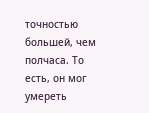точностью большей, чем полчаса. То есть, он мог умереть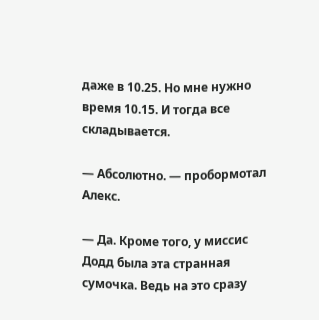даже в 10.25. Но мне нужно время 10.15. И тогда все складывается.

— Абсолютно. — пробормотал Алекс.

— Да. Кроме того, у миссис Додд была эта странная сумочка. Ведь на это сразу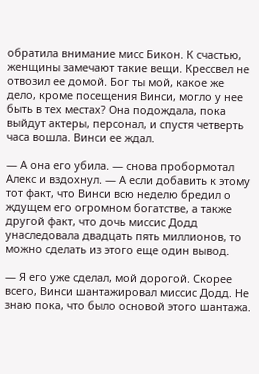обратила внимание мисс Бикон. К счастью, женщины замечают такие вещи. Крессвел не отвозил ее домой. Бог ты мой, какое же дело, кроме посещения Винси, могло у нее быть в тех местах? Она подождала, пока выйдут актеры, персонал, и спустя четверть часа вошла. Винси ее ждал.

— А она его убила. — снова пробормотал Алекс и вздохнул. — А если добавить к этому тот факт, что Винси всю неделю бредил о ждущем его огромном богатстве, а также другой факт, что дочь миссис Додд унаследовала двадцать пять миллионов, то можно сделать из этого еще один вывод.

— Я его уже сделал, мой дорогой. Скорее всего, Винси шантажировал миссис Додд. Не знаю пока, что было основой этого шантажа.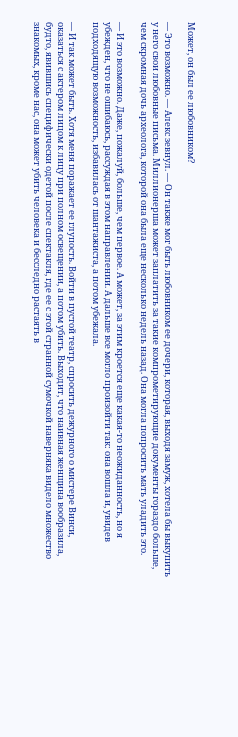Может, он был ее любовником?

— Это возможно. — Алекс зевнул. — Он также мог быть любовником ее дочери, которая, выходя замуж, хотела бы выкупить у него свои любовные письма. Миллионерша может заплатить за такие компрометирующие документы гораздо больше, чем скромная дочь археолога, которой она была еще несколько недель назад. Она могла попросить мать уладить это.

— И это возможно. Даже, пожалуй, больше, чем первое. А может, за этим кроется еще какая-то неожиданность, но я убежден, что не ошибаюсь, рассуждая в этом направлении. А дальше все могло произойти так: она вошла и, увидев подходящую возможность, избавилась от шантажиста, а потом убежала.

— И так может быть. Хотя меня поражает ее глупость. Войти в пустой театр, спросить дежурного о мистере Винси, оказаться с актером лицом к лицу при полном освещении, а потом убить. Выходит, что наивная женщина вообразила, будто, явившись специфически одетой после спектакля, где ее с этой странной сумочкой наверняка видело множество знакомых, кроме нас, она может убить человека и бесследно растаять в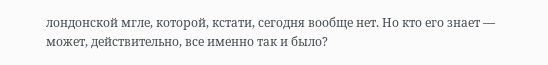лондонской мгле, которой, кстати, сегодня вообще нет. Но кто его знает — может, действительно, все именно так и было?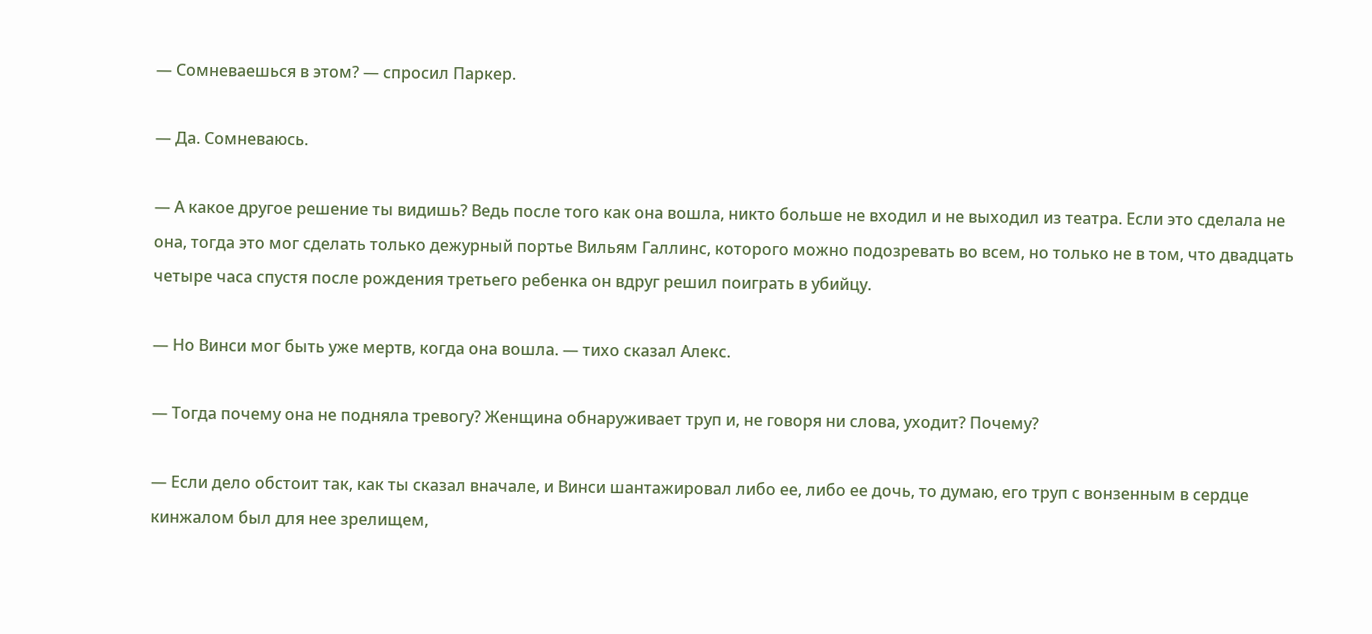— Сомневаешься в этом? — спросил Паркер.

— Да. Сомневаюсь.

— А какое другое решение ты видишь? Ведь после того как она вошла, никто больше не входил и не выходил из театра. Если это сделала не она, тогда это мог сделать только дежурный портье Вильям Галлинс, которого можно подозревать во всем, но только не в том, что двадцать четыре часа спустя после рождения третьего ребенка он вдруг решил поиграть в убийцу.

— Но Винси мог быть уже мертв, когда она вошла. — тихо сказал Алекс.

— Тогда почему она не подняла тревогу? Женщина обнаруживает труп и, не говоря ни слова, уходит? Почему?

— Если дело обстоит так, как ты сказал вначале, и Винси шантажировал либо ее, либо ее дочь, то думаю, его труп с вонзенным в сердце кинжалом был для нее зрелищем,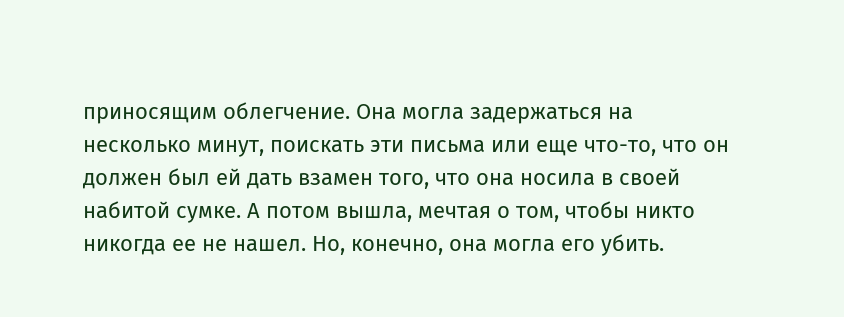приносящим облегчение. Она могла задержаться на несколько минут, поискать эти письма или еще что-то, что он должен был ей дать взамен того, что она носила в своей набитой сумке. А потом вышла, мечтая о том, чтобы никто никогда ее не нашел. Но, конечно, она могла его убить.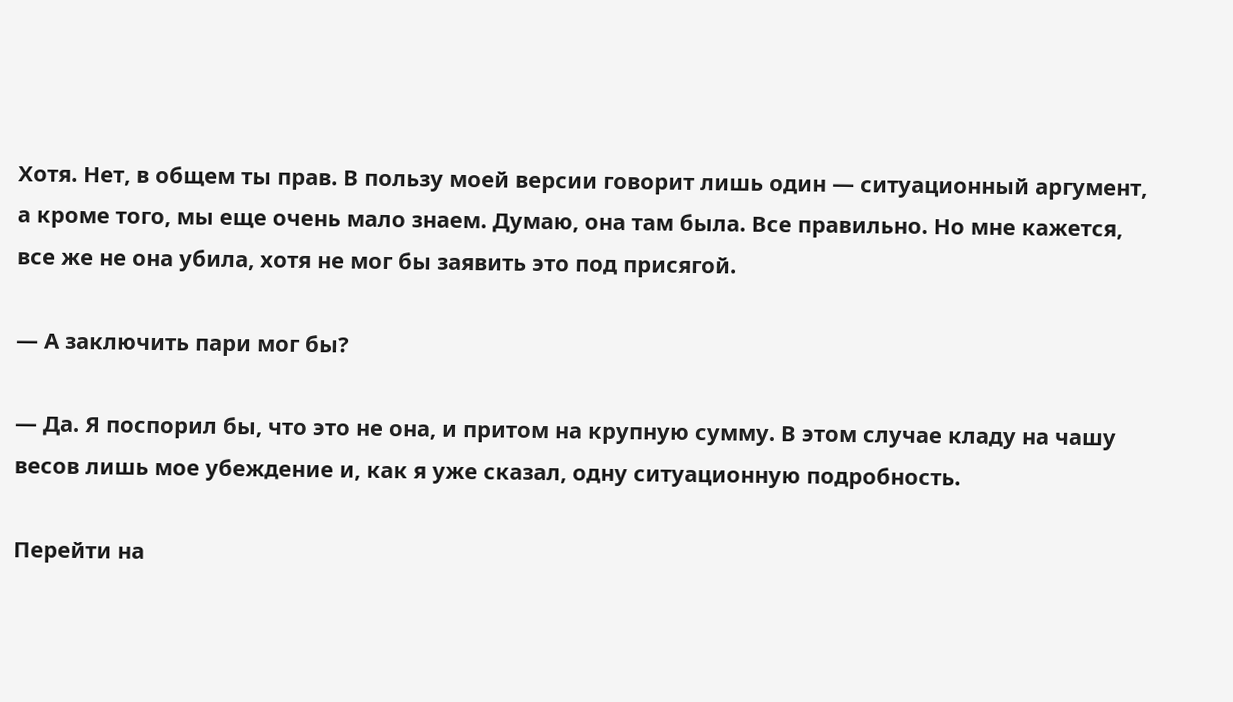Хотя. Нет, в общем ты прав. В пользу моей версии говорит лишь один — ситуационный аргумент, а кроме того, мы еще очень мало знаем. Думаю, она там была. Все правильно. Но мне кажется, все же не она убила, хотя не мог бы заявить это под присягой.

— А заключить пари мог бы?

— Да. Я поспорил бы, что это не она, и притом на крупную сумму. В этом случае кладу на чашу весов лишь мое убеждение и, как я уже сказал, одну ситуационную подробность.

Перейти на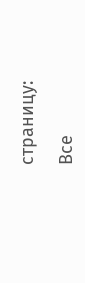страницу:

Все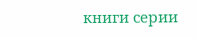книги серии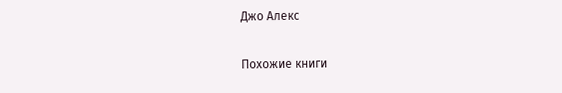Джо Алекс

Похожие книги